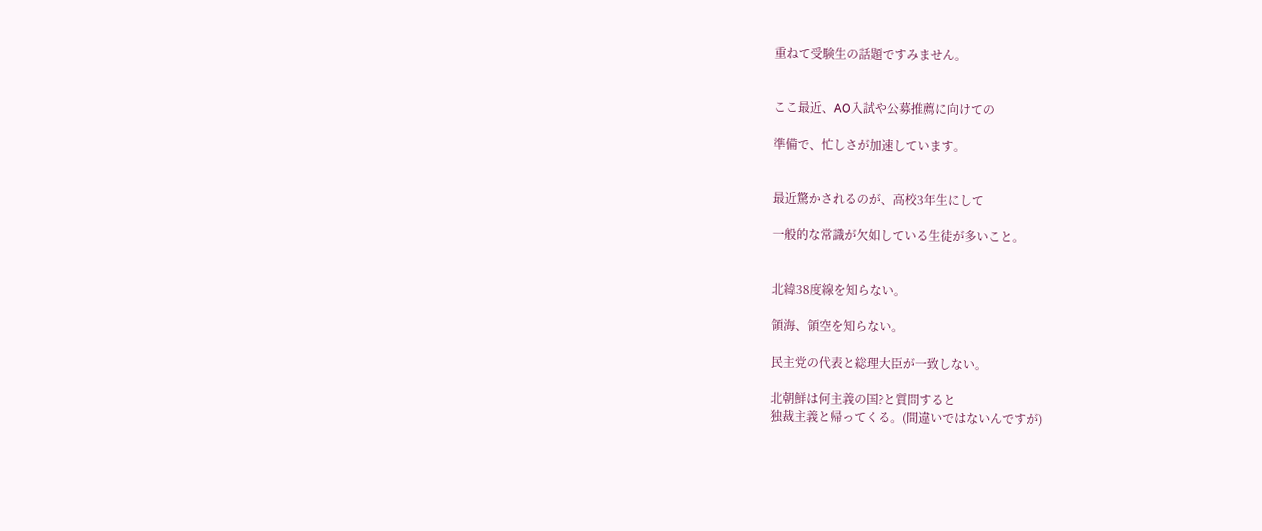重ねて受験生の話題ですみません。


ここ最近、AO入試や公募推薦に向けての

準備で、忙しさが加速しています。


最近驚かされるのが、高校3年生にして

一般的な常識が欠如している生徒が多いこと。


北緯38度線を知らない。

領海、領空を知らない。

民主党の代表と総理大臣が一致しない。

北朝鮮は何主義の国?と質問すると
独裁主義と帰ってくる。(間違いではないんですが)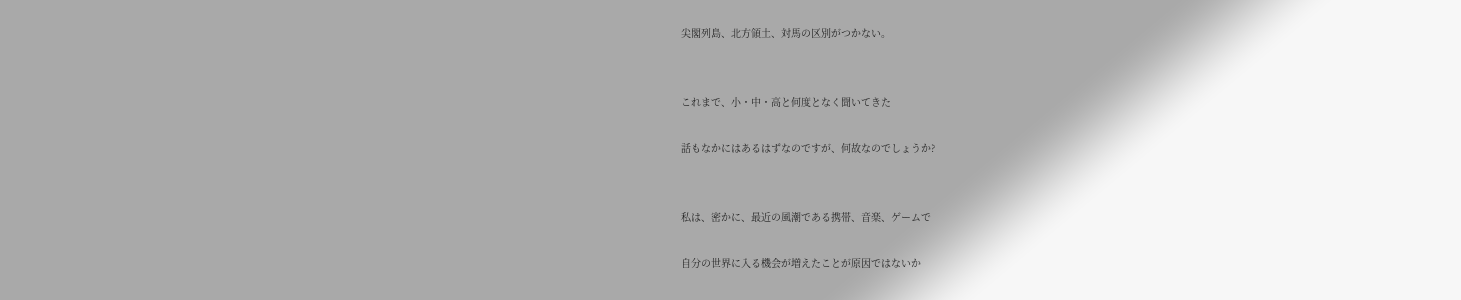尖閣列島、北方領土、対馬の区別がつかない。


これまで、小・中・高と何度となく聞いてきた

話もなかにはあるはずなのですが、何故なのでしょうか?


私は、密かに、最近の風潮である携帯、音楽、ゲームで

自分の世界に入る機会が増えたことが原因ではないか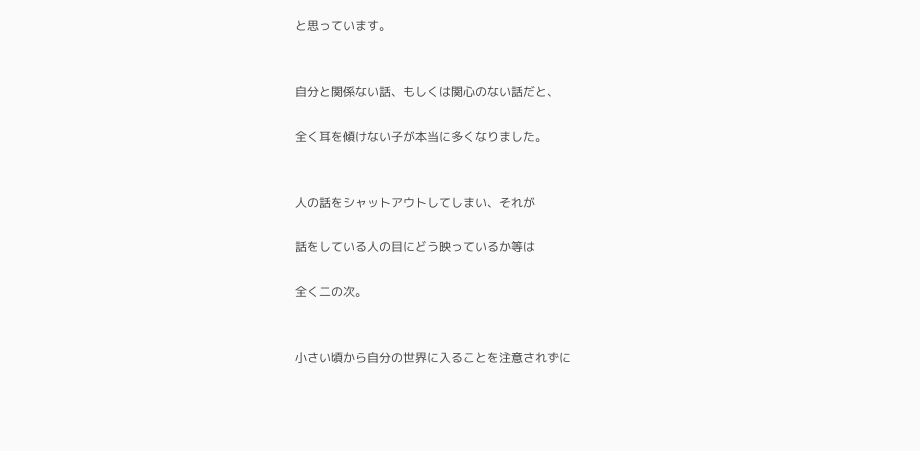と思っています。


自分と関係ない話、もしくは関心のない話だと、

全く耳を傾けない子が本当に多くなりました。


人の話をシャットアウトしてしまい、それが

話をしている人の目にどう映っているか等は

全く二の次。


小さい頃から自分の世界に入ることを注意されずに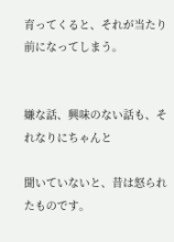育ってくると、それが当たり前になってしまう。


嫌な話、興味のない話も、それなりにちゃんと

聞いていないと、昔は怒られたものです。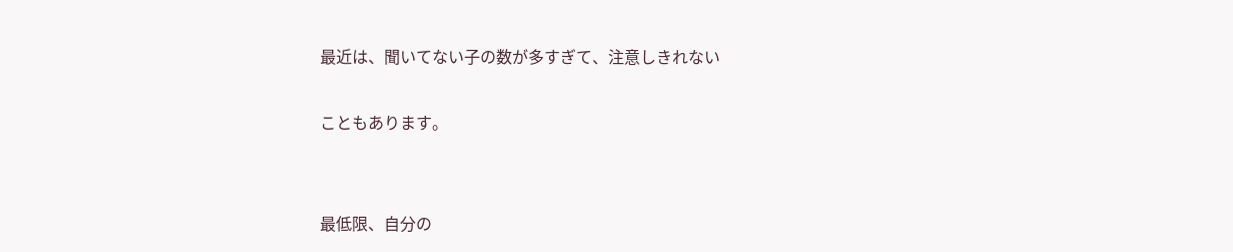最近は、聞いてない子の数が多すぎて、注意しきれない

こともあります。


最低限、自分の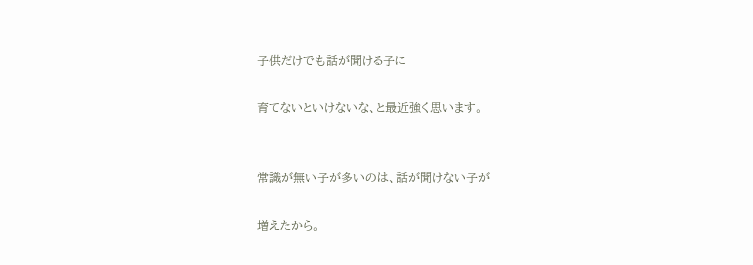子供だけでも話が聞ける子に

育てないといけないな、と最近強く思います。


常識が無い子が多いのは、話が聞けない子が

増えたから。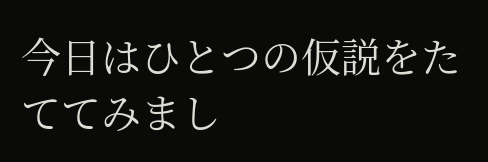今日はひとつの仮説をたててみまし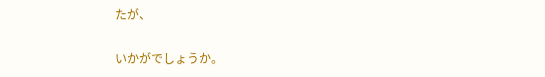たが、

いかがでしょうか。